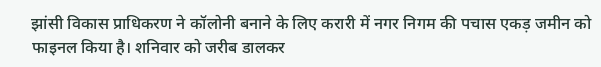झांसी विकास प्राधिकरण ने कॉलोनी बनाने के लिए करारी में नगर निगम की पचास एकड़ जमीन को फाइनल किया है। शनिवार को जरीब डालकर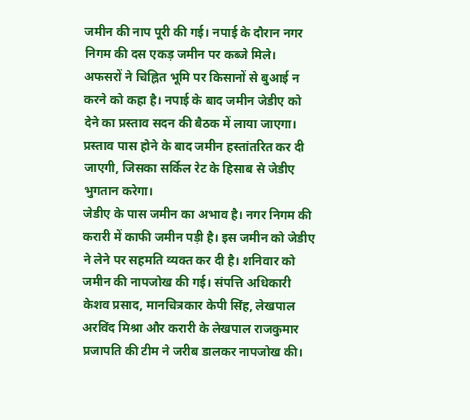जमीन की नाप पूरी की गई। नपाई के दौरान नगर निगम की दस एकड़ जमीन पर कब्जे मिले। अफसरों ने चिह्नित भूमि पर किसानों से बुआई न करने को कहा है। नपाई के बाद जमीन जेडीए को देने का प्रस्ताव सदन की बैठक में लाया जाएगा। प्रस्ताव पास होने के बाद जमीन हस्तांतरित कर दी जाएगी, जिसका सर्किल रेट के हिसाब से जेडीए भुगतान करेगा।
जेडीए के पास जमीन का अभाव है। नगर निगम की करारी में काफी जमीन पड़ी है। इस जमीन को जेडीए ने लेने पर सहमति व्यक्त कर दी है। शनिवार को जमीन की नापजोख की गई। संपत्ति अधिकारी केशव प्रसाद, मानचित्रकार केपी सिंह, लेखपाल अरविंद मिश्रा और करारी के लेखपाल राजकुमार प्रजापति की टीम ने जरीब डालकर नापजोख की।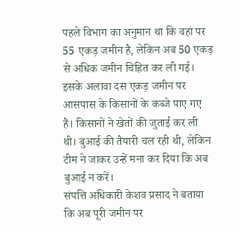पहले विभाग का अनुमान था कि वहां पर 55 एकड़ जमीन है, लेकिन अब 50 एकड़ से अधिक जमीन चिह्नित कर ली गई। इसके अलावा दस एकड़ जमीन पर आसपास के किसानों के कब्जे पाए गए हैं। किसानों ने खेतों की जुताई कर ली थी। बुआई की तैयारी चल रही थी, लेकिन टीम ने जाकर उन्हें मना कर दिया कि अब बुआई न करें।
संपत्ति अधिकारी केशव प्रसाद ने बताया कि अब पूरी जमीन पर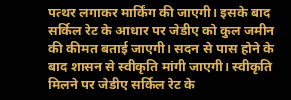पत्थर लगाकर मार्किंग की जाएगी। इसके बाद सर्किल रेट के आधार पर जेडीए को कुल जमीन की कीमत बताई जाएगी। सदन से पास होने के बाद शासन से स्वीकृति मांगी जाएगी। स्वीकृति मिलने पर जेडीए सर्किल रेट के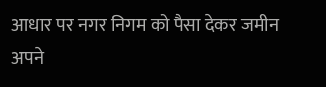आधार पर नगर निगम को पैसा देकर जमीन अपने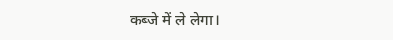कब्जे में ले लेगा।